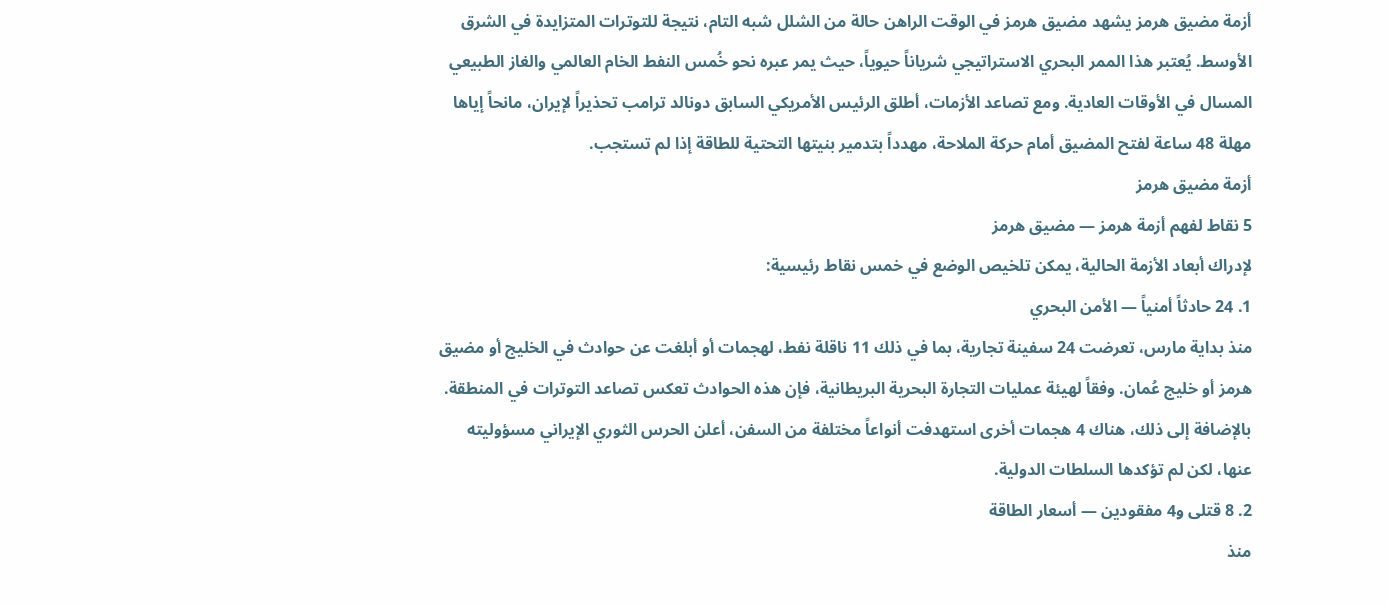أزمة مضيق هرمز يشهد مضيق هرمز في الوقت الراهن حالة من الشلل شبه التام، نتيجة للتوترات المتزايدة في الشرق الأوسط. يُعتبر هذا الممر البحري الاستراتيجي شرياناً حيوياً، حيث يمر عبره نحو خُمس النفط الخام العالمي والغاز الطبيعي المسال في الأوقات العادية. ومع تصاعد الأزمات، أطلق الرئيس الأمريكي السابق دونالد ترامب تحذيراً لإيران، مانحاً إياها مهلة 48 ساعة لفتح المضيق أمام حركة الملاحة، مهدداً بتدمير بنيتها التحتية للطاقة إذا لم تستجب.
أزمة مضيق هرمز
5 نقاط لفهم أزمة هرمز — مضيق هرمز
لإدراك أبعاد الأزمة الحالية، يمكن تلخيص الوضع في خمس نقاط رئيسية:
1. 24 حادثاً أمنياً — الأمن البحري
منذ بداية مارس، تعرضت 24 سفينة تجارية، بما في ذلك 11 ناقلة نفط، لهجمات أو أبلغت عن حوادث في الخليج أو مضيق هرمز أو خليج عُمان. وفقاً لهيئة عمليات التجارة البحرية البريطانية، فإن هذه الحوادث تعكس تصاعد التوترات في المنطقة. بالإضافة إلى ذلك، هناك 4 هجمات أخرى استهدفت أنواعاً مختلفة من السفن، أعلن الحرس الثوري الإيراني مسؤوليته عنها، لكن لم تؤكدها السلطات الدولية.
2. 8 قتلى و4 مفقودين — أسعار الطاقة
منذ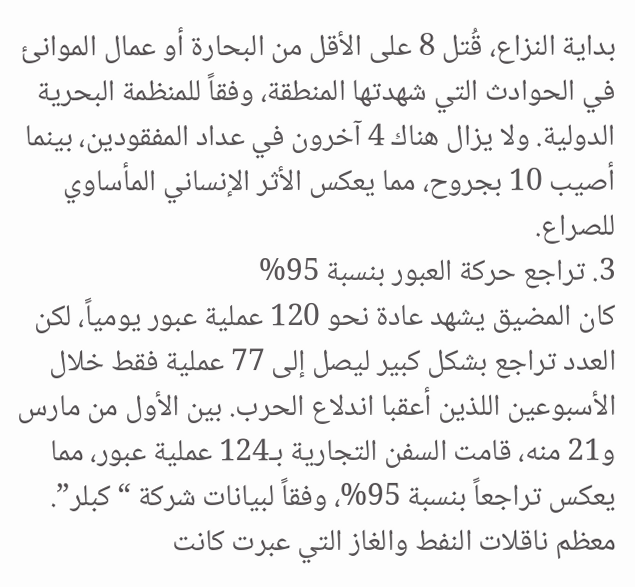بداية النزاع، قُتل 8 على الأقل من البحارة أو عمال الموانئ في الحوادث التي شهدتها المنطقة، وفقاً للمنظمة البحرية الدولية. ولا يزال هناك 4 آخرون في عداد المفقودين، بينما أصيب 10 بجروح، مما يعكس الأثر الإنساني المأساوي للصراع.
3. تراجع حركة العبور بنسبة 95%
كان المضيق يشهد عادة نحو 120 عملية عبور يومياً، لكن العدد تراجع بشكل كبير ليصل إلى 77 عملية فقط خلال الأسبوعين اللذين أعقبا اندلاع الحرب. بين الأول من مارس و21 منه، قامت السفن التجارية بـ124 عملية عبور، مما يعكس تراجعاً بنسبة 95%، وفقاً لبيانات شركة “كبلر”. معظم ناقلات النفط والغاز التي عبرت كانت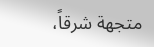متجهة شرقاً،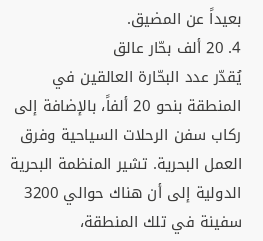بعيداً عن المضيق.
4. 20 ألف بحّار عالق
يُقدّر عدد البحّارة العالقين في المنطقة بنحو 20 ألفاً، بالإضافة إلى ركاب سفن الرحلات السياحية وفرق العمل البحرية. تشير المنظمة البحرية الدولية إلى أن هناك حوالي 3200 سفينة في تلك المنطقة،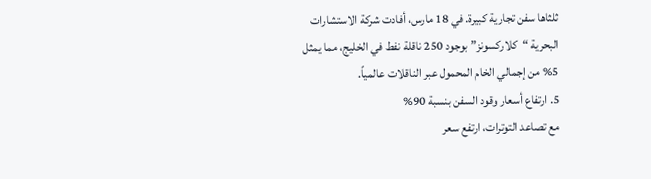ثلثاها سفن تجارية كبيرة. في 18 مارس، أفادت شركة الاستشارات البحرية “كلاركسونز” بوجود 250 ناقلة نفط في الخليج، مما يمثل 5% من إجمالي الخام المحمول عبر الناقلات عالمياً.
5. ارتفاع أسعار وقود السفن بنسبة 90%
مع تصاعد التوترات، ارتفع سعر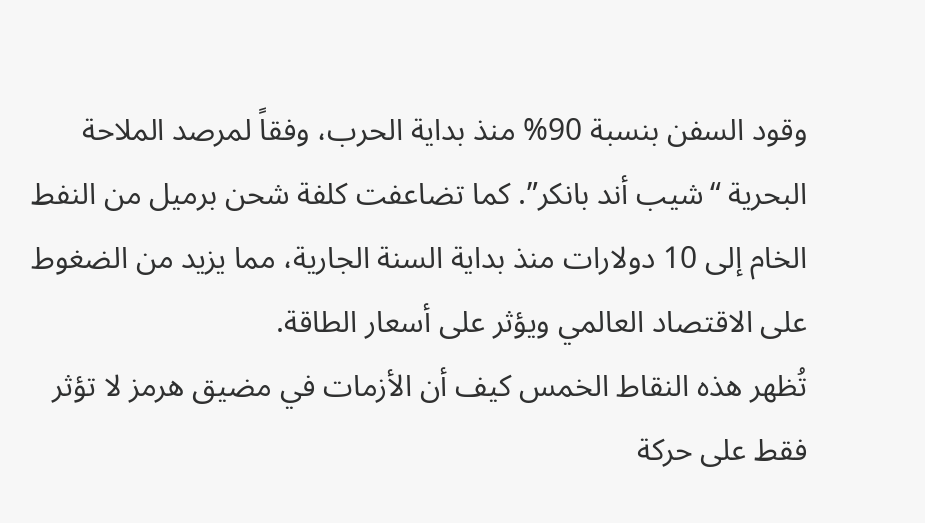وقود السفن بنسبة 90% منذ بداية الحرب، وفقاً لمرصد الملاحة البحرية “شيب أند بانكر”. كما تضاعفت كلفة شحن برميل من النفط الخام إلى 10 دولارات منذ بداية السنة الجارية، مما يزيد من الضغوط على الاقتصاد العالمي ويؤثر على أسعار الطاقة.
تُظهر هذه النقاط الخمس كيف أن الأزمات في مضيق هرمز لا تؤثر فقط على حركة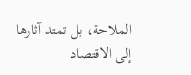الملاحة، بل تمتد آثارها إلى الاقتصاد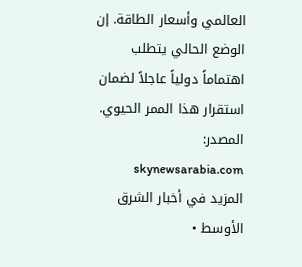العالمي وأسعار الطاقة. إن الوضع الحالي يتطلب اهتماماً دولياً عاجلاً لضمان استقرار هذا الممر الحيوي.
المصدر: skynewsarabia.com
المزيد في أخبار الشرق الأوسط •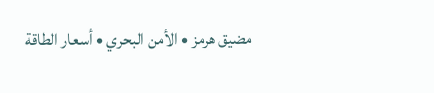مضيق هرمز • الأمن البحري • أسعار الطاقة